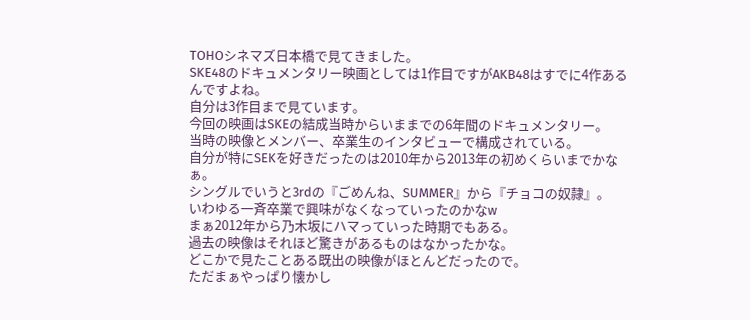TOHOシネマズ日本橋で見てきました。
SKE48のドキュメンタリー映画としては1作目ですがAKB48はすでに4作あるんですよね。
自分は3作目まで見ています。
今回の映画はSKEの結成当時からいままでの6年間のドキュメンタリー。
当時の映像とメンバー、卒業生のインタビューで構成されている。
自分が特にSEKを好きだったのは2010年から2013年の初めくらいまでかなぁ。
シングルでいうと3rdの『ごめんね、SUMMER』から『チョコの奴隷』。
いわゆる一斉卒業で興味がなくなっていったのかなw
まぁ2012年から乃木坂にハマっていった時期でもある。
過去の映像はそれほど驚きがあるものはなかったかな。
どこかで見たことある既出の映像がほとんどだったので。
ただまぁやっぱり懐かし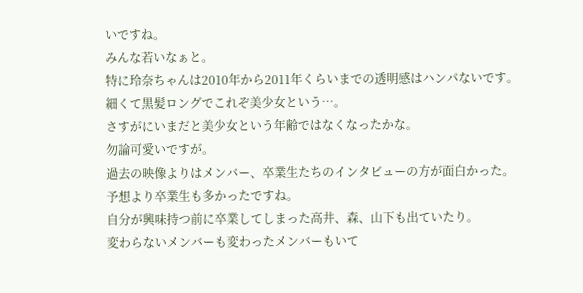いですね。
みんな若いなぁと。
特に玲奈ちゃんは2010年から2011年くらいまでの透明感はハンパないです。
細くて黒髪ロングでこれぞ美少女という…。
さすがにいまだと美少女という年齢ではなくなったかな。
勿論可愛いですが。
過去の映像よりはメンバー、卒業生たちのインタビューの方が面白かった。
予想より卒業生も多かったですね。
自分が興味持つ前に卒業してしまった高井、森、山下も出ていたり。
変わらないメンバーも変わったメンバーもいて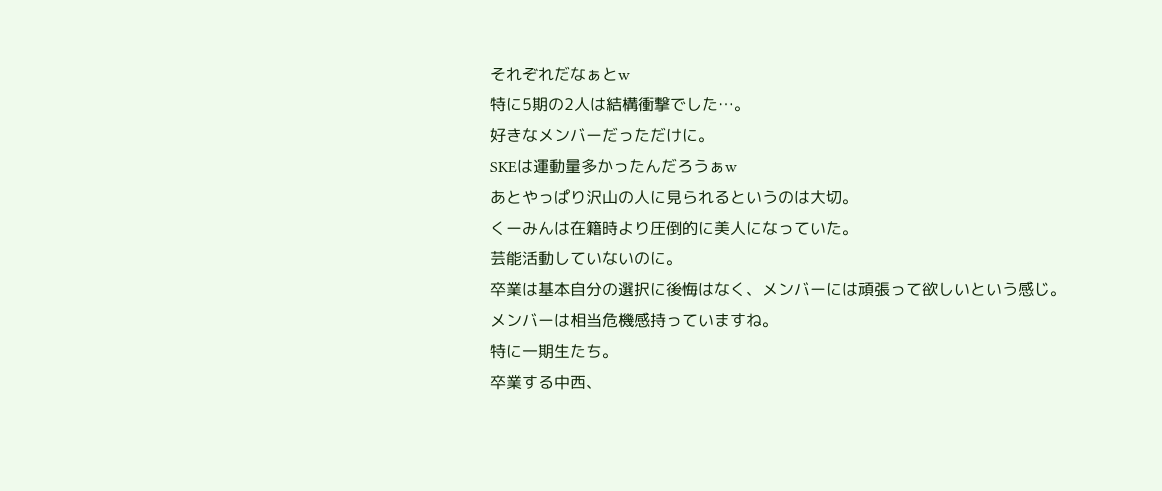それぞれだなぁとw
特に5期の2人は結構衝撃でした…。
好きなメンバーだっただけに。
SKEは運動量多かったんだろうぁw
あとやっぱり沢山の人に見られるというのは大切。
くーみんは在籍時より圧倒的に美人になっていた。
芸能活動していないのに。
卒業は基本自分の選択に後悔はなく、メンバーには頑張って欲しいという感じ。
メンバーは相当危機感持っていますね。
特に一期生たち。
卒業する中西、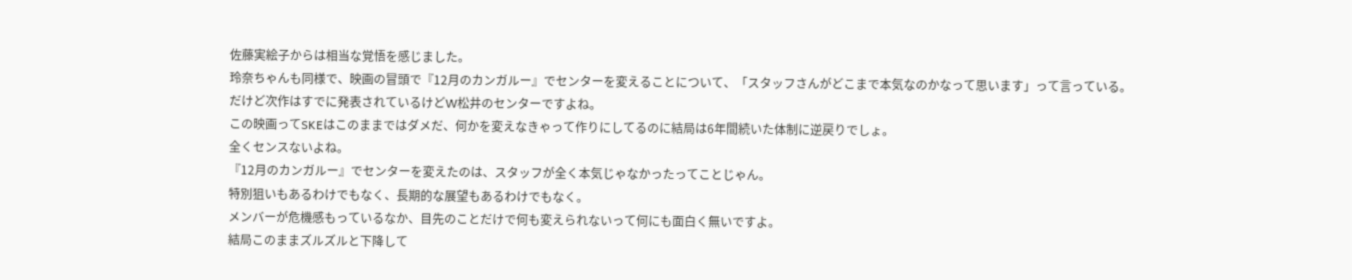佐藤実絵子からは相当な覚悟を感じました。
玲奈ちゃんも同様で、映画の冒頭で『12月のカンガルー』でセンターを変えることについて、「スタッフさんがどこまで本気なのかなって思います」って言っている。
だけど次作はすでに発表されているけどW松井のセンターですよね。
この映画ってSKEはこのままではダメだ、何かを変えなきゃって作りにしてるのに結局は6年間続いた体制に逆戻りでしょ。
全くセンスないよね。
『12月のカンガルー』でセンターを変えたのは、スタッフが全く本気じゃなかったってことじゃん。
特別狙いもあるわけでもなく、長期的な展望もあるわけでもなく。
メンバーが危機感もっているなか、目先のことだけで何も変えられないって何にも面白く無いですよ。
結局このままズルズルと下降して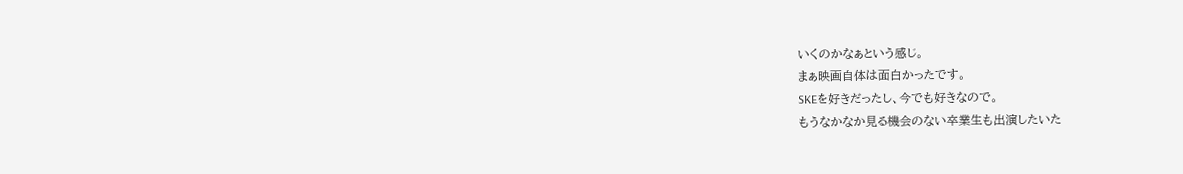いくのかなぁという感じ。
まぁ映画自体は面白かったです。
SKEを好きだったし、今でも好きなので。
もうなかなか見る機会のない卒業生も出演したいた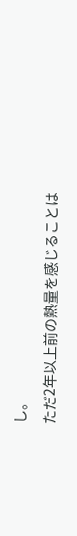し。
ただ2年以上前の熱量を感じることは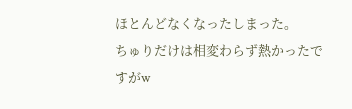ほとんどなくなったしまった。
ちゅりだけは相変わらず熱かったですがw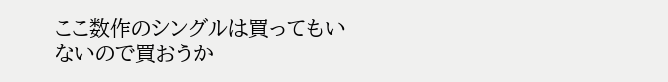ここ数作のシングルは買ってもいないので買おうか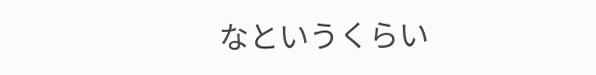なというくらい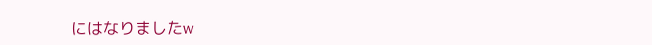にはなりましたw